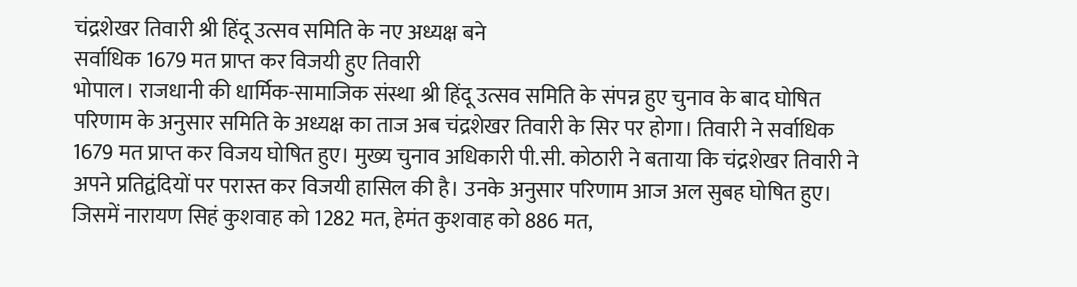चंद्रशेखर तिवारी श्री हिंदू उत्सव समिति के नए अध्यक्ष बने
सर्वाधिक 1679 मत प्राप्त कर विजयी हुए तिवारी
भोपाल। राजधानी की धार्मिक-सामाजिक संस्था श्री हिंदू उत्सव समिति के संपन्न हुए चुनाव के बाद घोषित परिणाम के अनुसार समिति के अध्यक्ष का ताज अब चंद्रशेखर तिवारी के सिर पर होगा। तिवारी ने सर्वाधिक 1679 मत प्राप्त कर विजय घोषित हुए। मुख्य चुनाव अधिकारी पी.सी. कोठारी ने बताया कि चंद्रशेखर तिवारी ने अपने प्रतिद्वंदियों पर परास्त कर विजयी हासिल की है। उनके अनुसार परिणाम आज अल सुबह घोषित हुए। जिसमें नारायण सिहं कुशवाह को 1282 मत, हेमंत कुशवाह को 886 मत,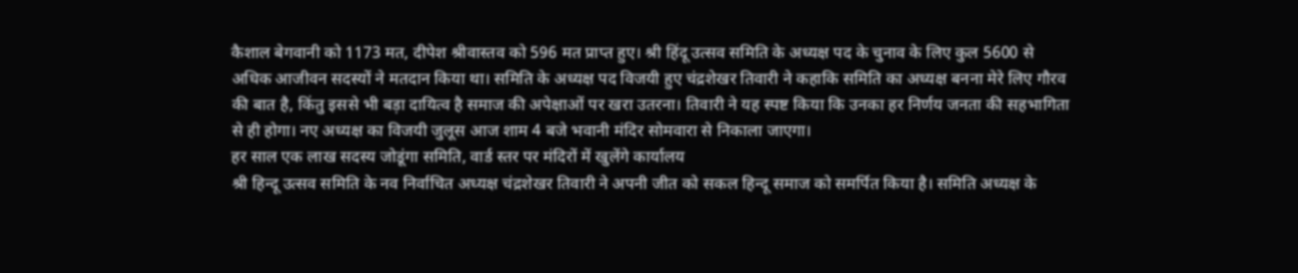कैशाल बेगवानी को 1173 मत, दीपेश श्रीवास्तव को 596 मत प्राप्त हुए। श्री हिंदू उत्सव समिति के अध्यक्ष पद के चुनाव के लिए कुल 5600 से अधिक आजीवन सदस्यों ने मतदान किया था। समिति के अध्यक्ष पद विजयी हुए चंद्रशेखर तिवारी ने कहाकि समिति का अध्यक्ष बनना मेरे लिए गौरव की बात है, किंतु इससे भी बड़ा दायित्व है समाज की अपेक्षाओं पर खरा उतरना। तिवारी ने यह स्पष्ट किया कि उनका हर निर्णय जनता की सहभागिता से ही होगा। नए अध्यक्ष का विजयी जुलूस आज शाम 4 बजे भवानी मंदिर सोमवारा से निकाला जाएगा।
हर साल एक लाख सदस्य जोडूंगा समिति, वार्ड स्तर पर मंदिरों में खुलेंगे कार्यालय
श्री हिन्दू उत्सव समिति के नव निर्वाचित अध्यक्ष चंद्रशेखर तिवारी ने अपनी जीत को सकल हिन्दू समाज को समर्पित किया है। समिति अध्यक्ष के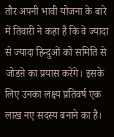तौर अपनी भावी योजना के बारे में तिवारी ने कहा है कि वे ज्यादा से ज्यादा हिन्दुओं को समिति से जोडऩे का प्रयास करेंगे। इसके लिए उनका लक्ष्य प्रतिवर्ष एक लाख नए सदस्य बनाने का है।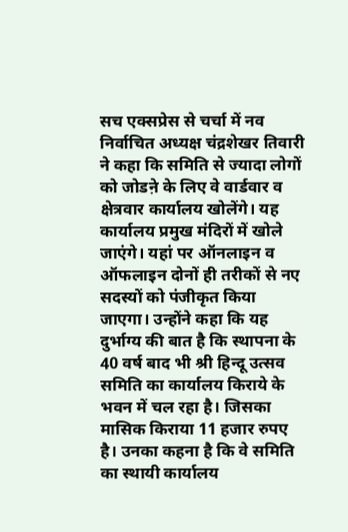सच एक्सप्रेस से चर्चा में नव निर्वाचित अध्यक्ष चंद्रशेखर तिवारी ने कहा कि समिति से ज्यादा लोगों को जोडऩे के लिए वे वार्डवार व क्षेत्रवार कार्यालय खोलेंगे। यह कार्यालय प्रमुख मंदिरों में खोले जाएंगे। यहां पर ऑनलाइन व ऑफलाइन दोनों ही तरीकों से नए सदस्यों को पंजीकृत किया जाएगा। उन्होंने कहा कि यह दुर्भाग्य की बात है कि स्थापना के 40 वर्ष बाद भी श्री हिन्दू उत्सव समिति का कार्यालय किराये के भवन में चल रहा है। जिसका मासिक किराया 11 हजार रुपए है। उनका कहना है कि वे समिति का स्थायी कार्यालय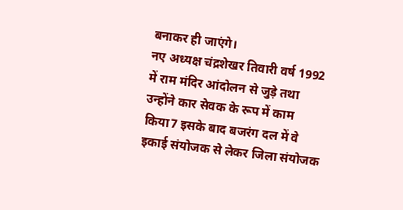बनाकर ही जाएंगे।
नए अध्यक्ष चंद्रशेखर तिवारी वर्ष 1992 में राम मंदिर आंदोलन से जुड़े तथा उन्होंने कार सेवक के रूप में काम किया7 इसके बाद बजरंग दल में वे इकाई संयोजक से लेकर जिला संयोजक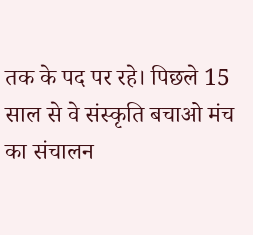तक के पद पर रहे। पिछले 15 साल से वे संस्कृति बचाओ मंच का संचालन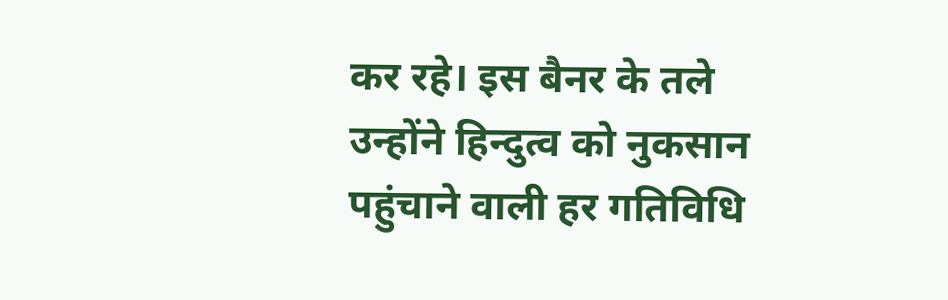कर रहे। इस बैनर के तले उन्होंने हिन्दुत्व को नुकसान पहुंचाने वाली हर गतिविधि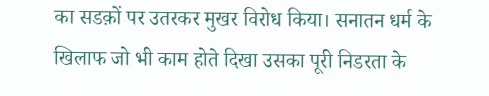का सडक़ों पर उतरकर मुखर विरोध किया। सनातन धर्म के खिलाफ जो भी काम होते दिखा उसका पूरी निडरता के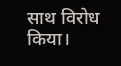साथ विरोध किया।